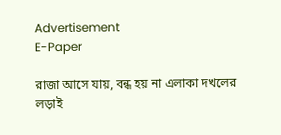Advertisement
E-Paper

রাজা আসে যায়, বন্ধ হয় না এলাকা দখলের লড়াই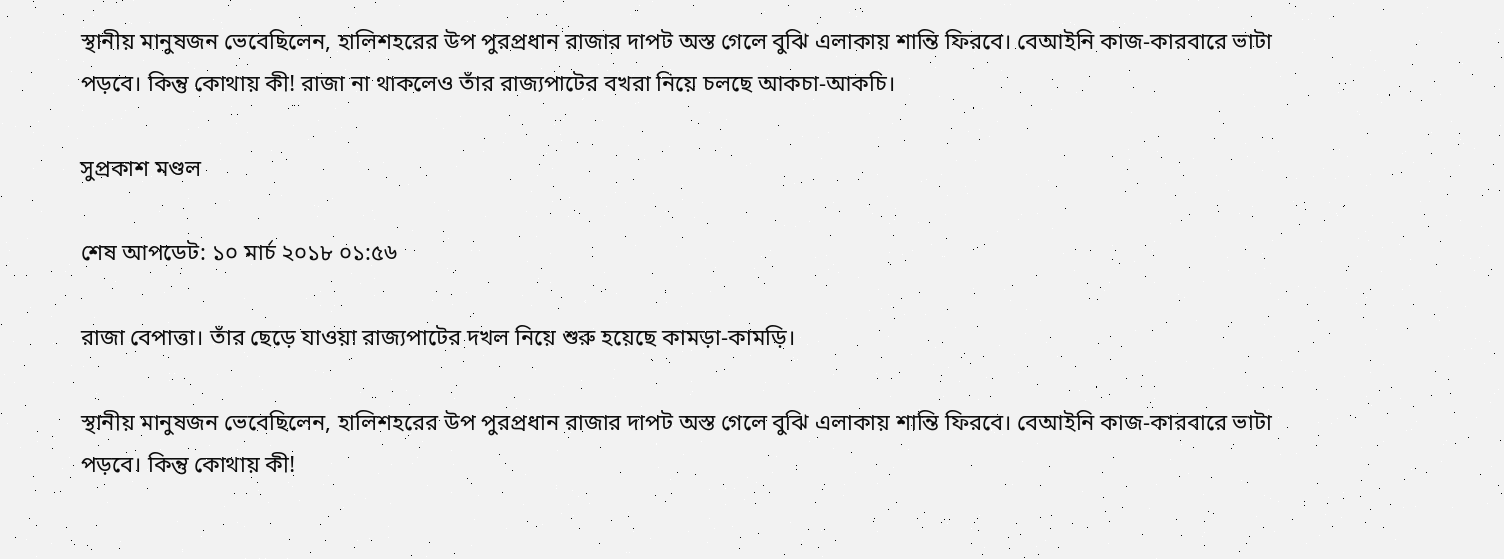স্থানীয় মানুষজন ভেবেছিলেন, হালিশহরের উপ পুরপ্রধান রাজার দাপট অস্ত গেলে বুঝি এলাকায় শান্তি ফিরবে। বেআইনি কাজ-কারবারে ভাটা পড়বে। কিন্তু কোথায় কী! রাজা না থাকলেও তাঁর রাজ্যপাটের বখরা নিয়ে চলছে আকচা-আকচি।

সুপ্রকাশ মণ্ডল

শেষ আপডেট: ১০ মার্চ ২০১৮ ০১:৫৬

রাজা বেপাত্তা। তাঁর ছেড়ে যাওয়া রাজ্যপাটের দখল নিয়ে শুরু হয়েছে কামড়া-কামড়ি।

স্থানীয় মানুষজন ভেবেছিলেন, হালিশহরের উপ পুরপ্রধান রাজার দাপট অস্ত গেলে বুঝি এলাকায় শান্তি ফিরবে। বেআইনি কাজ-কারবারে ভাটা পড়বে। কিন্তু কোথায় কী!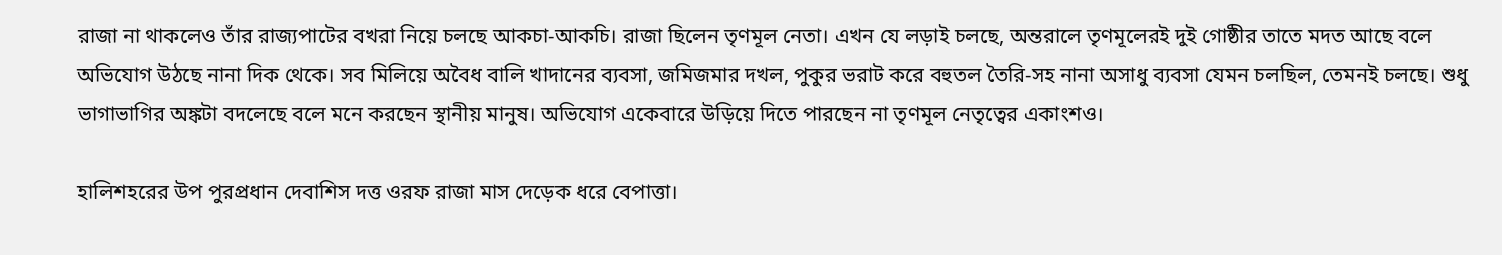রাজা না থাকলেও তাঁর রাজ্যপাটের বখরা নিয়ে চলছে আকচা-আকচি। রাজা ছিলেন তৃণমূল নেতা। এখন যে লড়াই চলছে, অন্তরালে তৃণমূলেরই দুই গোষ্ঠীর তাতে মদত আছে বলে অভিযোগ উঠছে নানা দিক থেকে। সব মিলিয়ে অবৈধ বালি খাদানের ব্যবসা, জমিজমার দখল, পুকুর ভরাট করে বহুতল তৈরি-সহ নানা অসাধু ব্যবসা যেমন চলছিল, তেমনই চলছে। শুধু ভাগাভাগির অঙ্কটা বদলেছে বলে মনে করছেন স্থানীয় মানুষ। অভিযোগ একেবারে উড়িয়ে দিতে পারছেন না তৃণমূল নেতৃত্বের একাংশও।

হালিশহরের উপ পুরপ্রধান দেবাশিস দত্ত ওরফ রাজা মাস দেড়েক ধরে বেপাত্তা।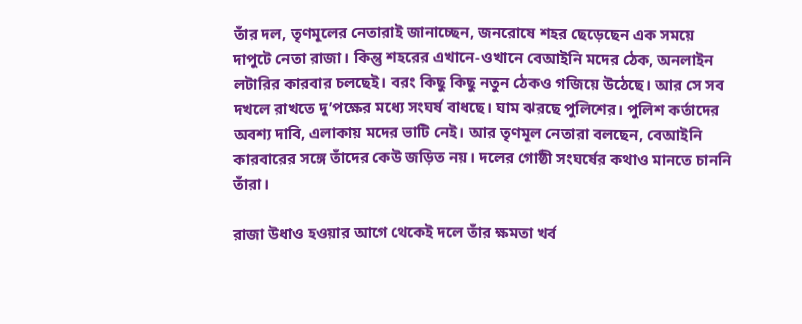তাঁর দল, তৃণমূলের নেতারাই জানাচ্ছেন, জনরোষে শহর ছেড়েছেন এক সময়ে দাপুটে নেতা রাজা। কিন্তু শহরের এখানে-ওখানে বেআইনি মদের ঠেক, অনলাইন লটারির কারবার চলছেই। বরং কিছু কিছু নতুন ঠেকও গজিয়ে উঠেছে। আর সে সব দখলে রাখতে দু’পক্ষের মধ্যে সংঘর্ষ বাধছে। ঘাম ঝরছে পুলিশের। পুলিশ কর্তাদের অবশ্য দাবি, এলাকায় মদের ভাটি নেই। আর তৃণমূল নেতারা বলছেন, বেআইনি কারবারের সঙ্গে তাঁদের কেউ জড়িত নয়। দলের গোষ্ঠী সংঘর্ষের কথাও মানতে চাননি তাঁরা।

রাজা উধাও হওয়ার আগে থেকেই দলে তাঁর ক্ষমতা খর্ব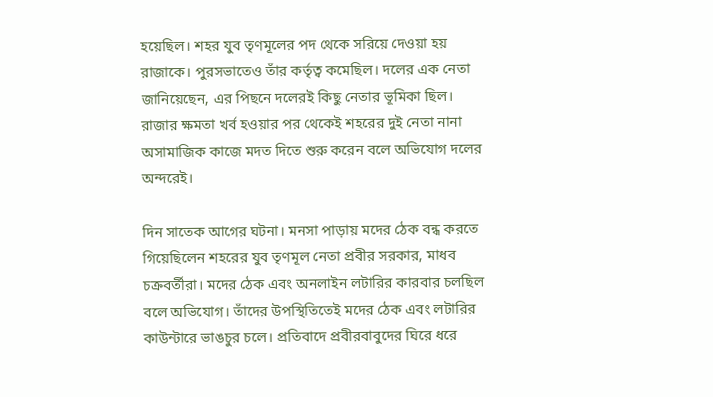হয়েছিল। শহর যুব তৃণমূলের পদ থেকে সরিয়ে দেওয়া হয় রাজাকে। পুরসভাতেও তাঁর কর্তৃত্ব কমেছিল। দলের এক নেতা জানিয়েছেন, এর পিছনে দলেরই কিছু নেতার ভূমিকা ছিল। রাজার ক্ষমতা খর্ব হওয়ার পর থেকেই শহরের দুই নেতা নানা অসামাজিক কাজে মদত দিতে শুরু করেন বলে অভিযোগ দলের অন্দরেই।

দিন সাতেক আগের ঘটনা। মনসা পাড়ায় মদের ঠেক বন্ধ করতে গিয়েছিলেন শহরের যুব তৃণমূল নেতা প্রবীর সরকার, মাধব চক্রবর্তীরা। মদের ঠেক এবং অনলাইন লটারির কারবার চলছিল বলে অভিযোগ। তাঁদের উপস্থিতিতেই মদের ঠেক এবং লটারির কাউন্টারে ভাঙচুর চলে। প্রতিবাদে প্রবীরবাবুদের ঘিরে ধরে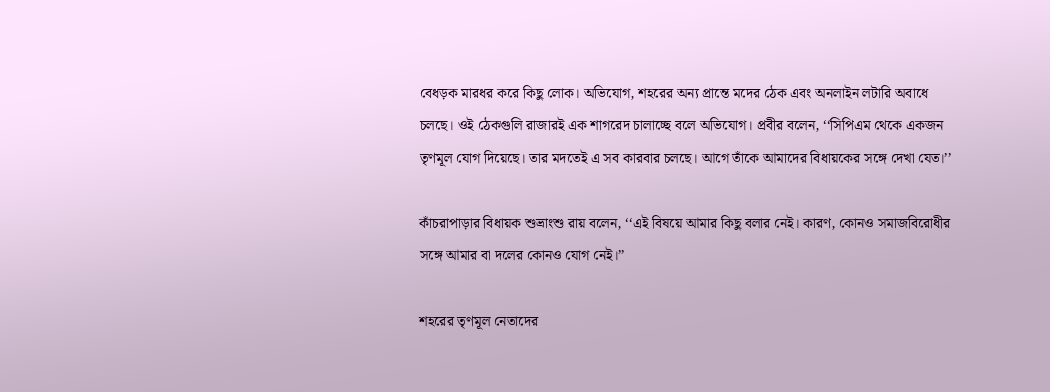বেধড়ক মারধর করে কিছু লোক। অভিযোগ, শহরের অন্য প্রান্তে মদের ঠেক এবং অনলাইন লটারি অবাধে চলছে। ওই ঠেকগুলি রাজারই এক শাগরেদ চালাচ্ছে বলে অভিযোগ। প্রবীর বলেন, ‘‘সিপিএম থেকে একজন তৃণমূল যোগ দিয়েছে। তার মদতেই এ সব কারবার চলছে। আগে তাঁকে আমাদের বিধায়কের সঙ্গে দেখা যেত।’’

কাঁচরাপাড়ার বিধায়ক শুভ্রাংশু রায় বলেন, ‘‘এই বিষয়ে আমার কিছু বলার নেই। কারণ, কোনও সমাজবিরোধীর সঙ্গে আমার বা দলের কোনও যোগ নেই।’’

শহরের তৃণমূল নেতাদের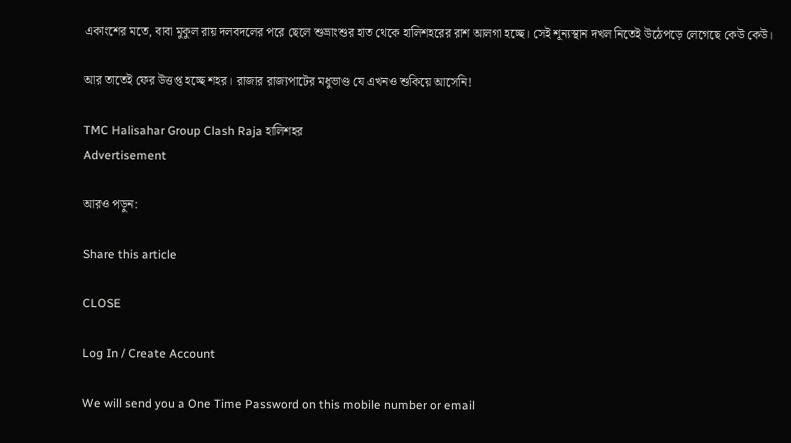একাংশের মতে, বাবা মুকুল রায় দলবদলের পরে ছেলে শুভ্রাংশুর হাত থেকে হালিশহরের রাশ আলগা হচ্ছে। সেই শূন্যস্থান দখল নিতেই উঠেপড়ে লেগেছে কেউ কেউ।

আর তাতেই ফের উত্তপ্ত হচ্ছে শহর। রাজার রাজ্যপাটের মধুভাণ্ড যে এখনও শুকিয়ে আসেনি!

TMC Halisahar Group Clash Raja হালিশহর
Advertisement

আরও পড়ুন:

Share this article

CLOSE

Log In / Create Account

We will send you a One Time Password on this mobile number or email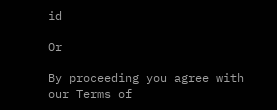id

Or

By proceeding you agree with our Terms of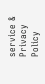service & Privacy Policy